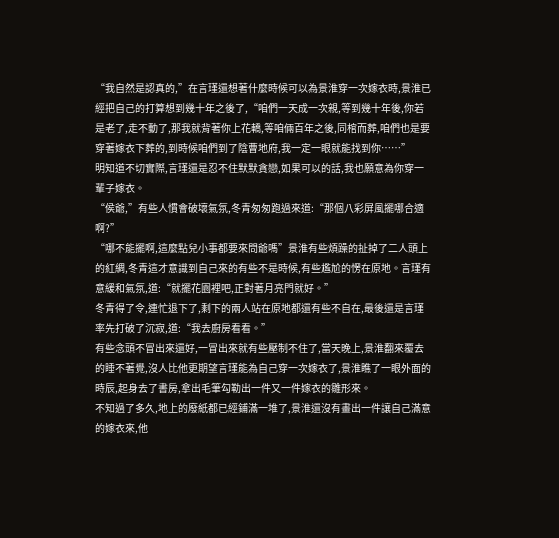“我自然是認真的,”在言瑾還想著什麼時候可以為景淮穿一次嫁衣時,景淮已經把自己的打算想到幾十年之後了,“咱們一天成一次親,等到幾十年後,你若是老了,走不動了,那我就背著你上花轎,等咱倆百年之後,同棺而葬,咱們也是要穿著嫁衣下葬的,到時候咱們到了陰曹地府,我一定一眼就能找到你……”
明知道不切實際,言瑾還是忍不住默默貪戀,如果可以的話,我也願意為你穿一輩子嫁衣。
“侯爺,”有些人慣會破壞氣氛,冬青匆匆跑過來道:“那個八彩屏風擺哪合適啊?”
“哪不能擺啊,這麼點兒小事都要來問爺嗎”景淮有些煩躁的扯掉了二人頭上的紅綢,冬青這才意識到自己來的有些不是時候,有些尷尬的愣在原地。言瑾有意緩和氣氛,道:“就擺花園裡吧,正對著月亮門就好。”
冬青得了令,連忙退下了,剩下的兩人站在原地都還有些不自在,最後還是言瑾率先打破了沉寂,道:“我去廚房看看。”
有些念頭不冒出來還好,一冒出來就有些壓制不住了,當天晚上,景淮翻來覆去的睡不著覺,沒人比他更期望言瑾能為自己穿一次嫁衣了,景淮瞧了一眼外面的時辰,起身去了書房,拿出毛筆勾勒出一件又一件嫁衣的雛形來。
不知過了多久,地上的廢紙都已經鋪滿一堆了,景淮還沒有畫出一件讓自己滿意的嫁衣來,他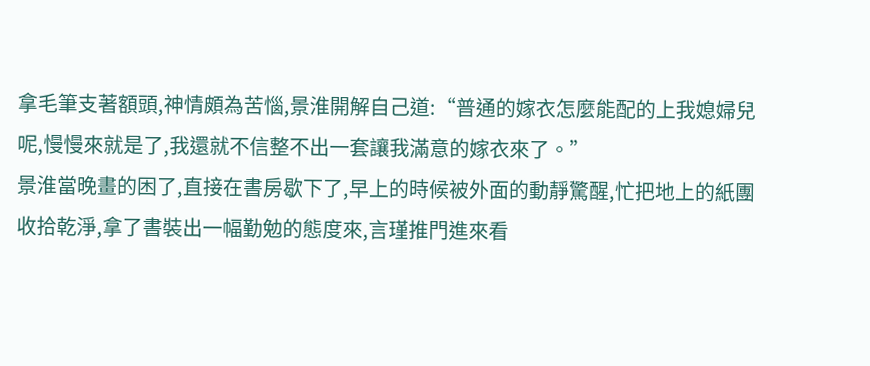拿毛筆支著額頭,神情頗為苦惱,景淮開解自己道:“普通的嫁衣怎麼能配的上我媳婦兒呢,慢慢來就是了,我還就不信整不出一套讓我滿意的嫁衣來了。”
景淮當晚畫的困了,直接在書房歇下了,早上的時候被外面的動靜驚醒,忙把地上的紙團收拾乾淨,拿了書裝出一幅勤勉的態度來,言瑾推門進來看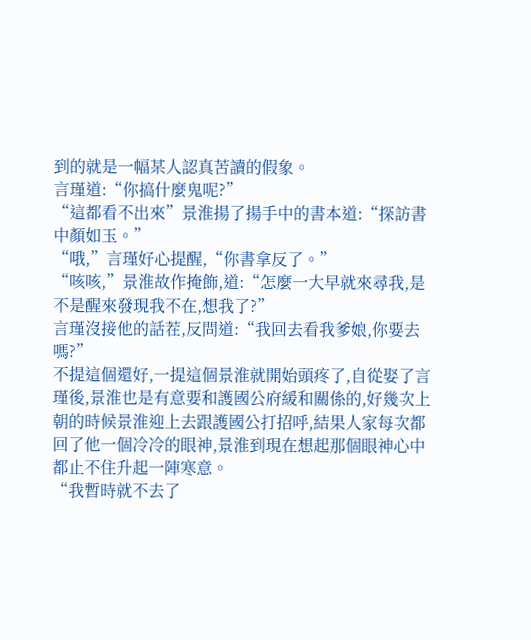到的就是一幅某人認真苦讀的假象。
言瑾道:“你搞什麼鬼呢?”
“這都看不出來”景淮揚了揚手中的書本道:“探訪書中顏如玉。”
“哦,”言瑾好心提醒,“你書拿反了。”
“咳咳,”景淮故作掩飾,道:“怎麼一大早就來尋我,是不是醒來發現我不在,想我了?”
言瑾沒接他的話茬,反問道:“我回去看我爹娘,你要去嗎?”
不提這個還好,一提這個景淮就開始頭疼了,自從娶了言瑾後,景淮也是有意要和護國公府緩和關係的,好幾次上朝的時候景淮迎上去跟護國公打招呼,結果人家每次都回了他一個冷冷的眼神,景淮到現在想起那個眼神心中都止不住升起一陣寒意。
“我暫時就不去了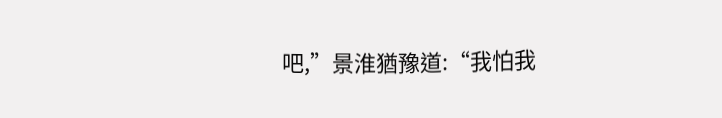吧,”景淮猶豫道:“我怕我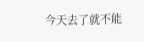今天去了就不能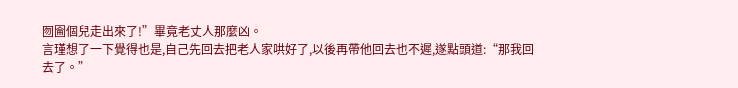囫圇個兒走出來了!”畢竟老丈人那麼凶。
言瑾想了一下覺得也是,自己先回去把老人家哄好了,以後再帶他回去也不遲,遂點頭道:“那我回去了。”